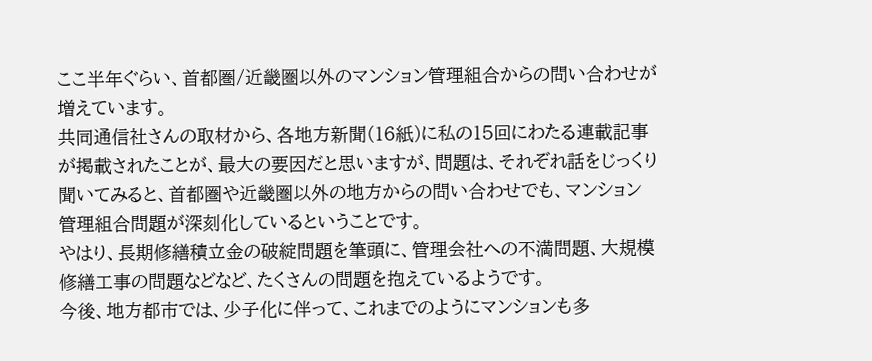ここ半年ぐらい、首都圏/近畿圏以外のマンション管理組合からの問い合わせが増えています。
共同通信社さんの取材から、各地方新聞(16紙)に私の15回にわたる連載記事が掲載されたことが、最大の要因だと思いますが、問題は、それぞれ話をじっくり聞いてみると、首都圏や近畿圏以外の地方からの問い合わせでも、マンション管理組合問題が深刻化しているということです。
やはり、長期修繕積立金の破綻問題を筆頭に、管理会社への不満問題、大規模修繕工事の問題などなど、たくさんの問題を抱えているようです。
今後、地方都市では、少子化に伴って、これまでのようにマンションも多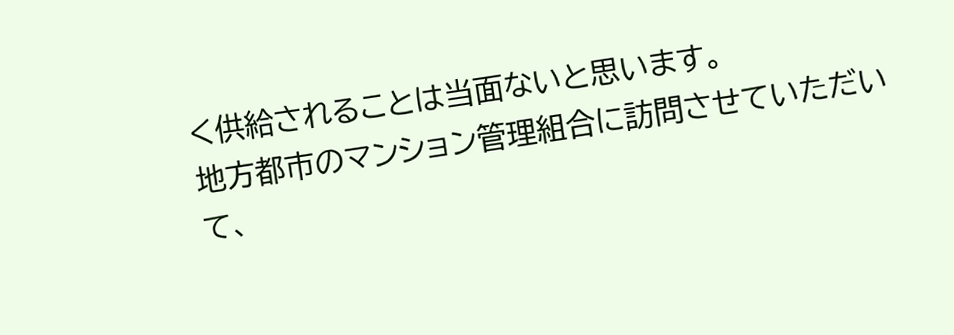く供給されることは当面ないと思います。
地方都市のマンション管理組合に訪問させていただいて、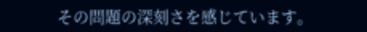その問題の深刻さを感じています。